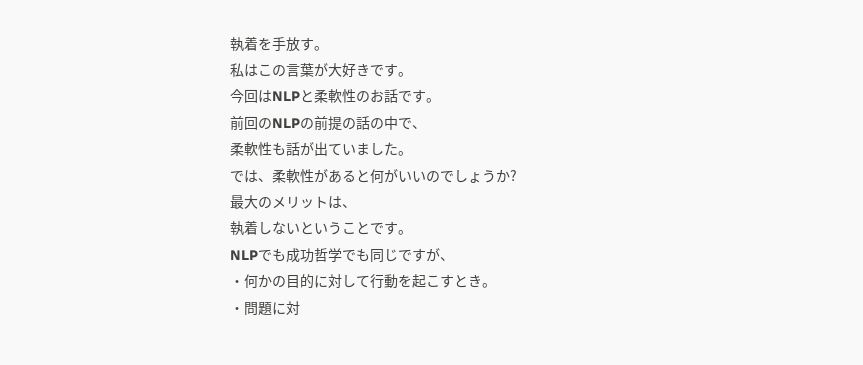執着を手放す。
私はこの言葉が大好きです。
今回はNLPと柔軟性のお話です。
前回のNLPの前提の話の中で、
柔軟性も話が出ていました。
では、柔軟性があると何がいいのでしょうか?
最大のメリットは、
執着しないということです。
NLPでも成功哲学でも同じですが、
・何かの目的に対して行動を起こすとき。
・問題に対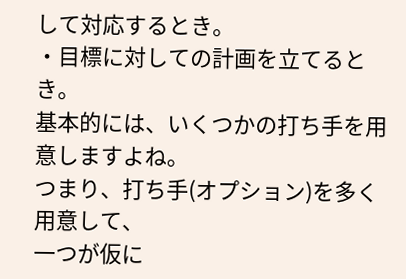して対応するとき。
・目標に対しての計画を立てるとき。
基本的には、いくつかの打ち手を用意しますよね。
つまり、打ち手(オプション)を多く用意して、
一つが仮に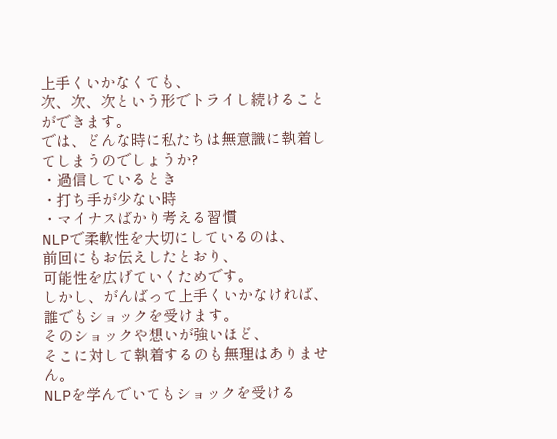上手くいかなくても、
次、次、次という形でトライし続けることができます。
では、どんな時に私たちは無意識に執着してしまうのでしょうか?
・過信しているとき
・打ち手が少ない時
・マイナスばかり考える習慣
NLPで柔軟性を大切にしているのは、
前回にもお伝えしたとおり、
可能性を広げていくためです。
しかし、がんばって上手くいかなければ、
誰でもショックを受けます。
そのショックや想いが強いほど、
そこに対して執着するのも無理はありません。
NLPを学んでいてもショックを受ける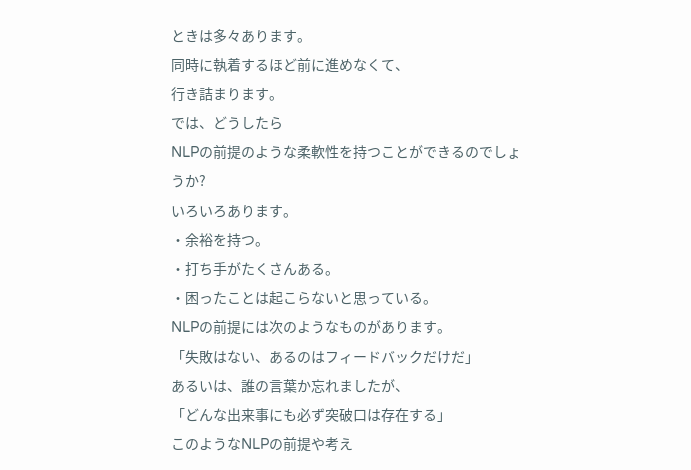ときは多々あります。
同時に執着するほど前に進めなくて、
行き詰まります。
では、どうしたら
NLPの前提のような柔軟性を持つことができるのでしょうか?
いろいろあります。
・余裕を持つ。
・打ち手がたくさんある。
・困ったことは起こらないと思っている。
NLPの前提には次のようなものがあります。
「失敗はない、あるのはフィードバックだけだ」
あるいは、誰の言葉か忘れましたが、
「どんな出来事にも必ず突破口は存在する」
このようなNLPの前提や考え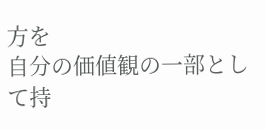方を
自分の価値観の一部として持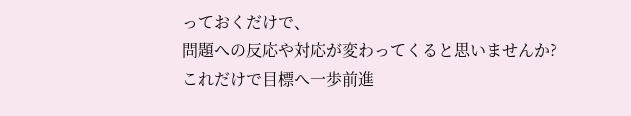っておくだけで、
問題への反応や対応が変わってくると思いませんか?
これだけで目標へ一歩前進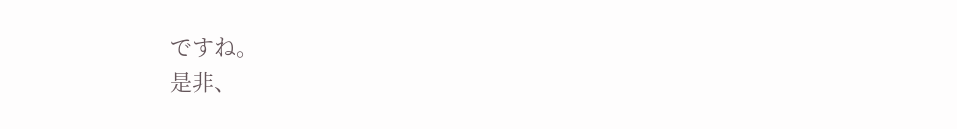ですね。
是非、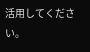活用してください。